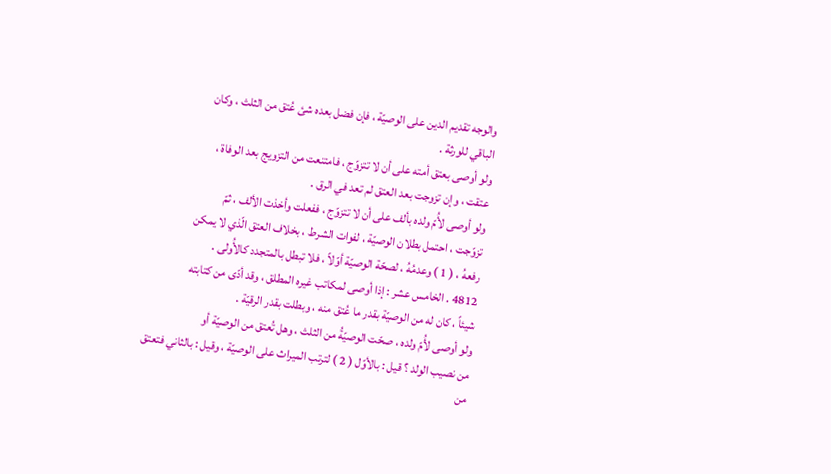والوجه تقديم الدين على الوصيّة ، فإن فضل بعده شئ عُتق من الثلث ، وكان
الباقي للورثة .
ولو أوصى بعتق أمته على أن لا تتزوّج ، فامتنعت من التزويج بعد الوفاة ،
عتقت ، وإن تزوجت بعد العتق لم تعد في الرق .
ولو أوصى لأُمّ ولده بألف على أن لا تتزوّج ، ففعلت وأخذت الألف ، ثمّ
تزوّجت ، احتمل بطلان الوصيّة ، لفوات الشرط ، بخلاف العتق الّذي لا يمكن
رفعهُ ، ( 1 ) وعدمُهُ ، لصحّة الوصيّة أوّلاً ، فلا تبطل بالمتجدد كالأُولى .
4812 . الخامس عشر : إذا أوصى لمكاتب غيره المطلق ، وقد أدّى من كتابته
شيئاً ، كان له من الوصيّة بقدر ما عُتق منه ، وبطلت بقدر الرقيّة .
ولو أوصى لأُمّ ولده ، صحّت الوصيّةُ من الثلث ، وهل تُعتق من الوصيّة أو
من نصيب الولد ؟ قيل : بالأوّل ( 2 ) لترتب الميراث على الوصيّة ، وقيل : بالثاني فتعتق
من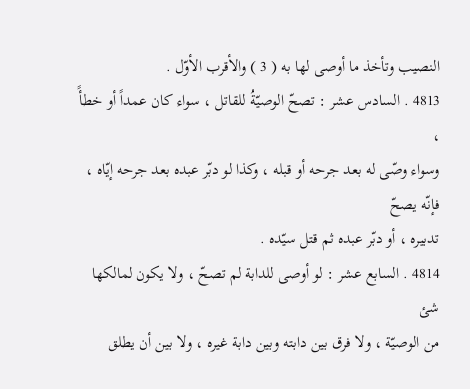النصيب وتأخذ ما أوصى لها به ( 3 ) والأقرب الأوّل .
4813 . السادس عشر : تصحّ الوصيّةُ للقاتل ، سواء كان عمداً أو خطأً ،
وسواء وصّى له بعد جرحه أو قبله ، وكذا لو دبّر عبده بعد جرحه إيّاه ، فإنّه يصحّ
تدبيره ، أو دبّر عبده ثم قتل سيّده .
4814 . السابع عشر : لو أوصى للدابة لم تصحّ ، ولا يكون لمالكها شئ
من الوصيّة ، ولا فرق بين دابته وبين دابة غيره ، ولا بين أن يطلق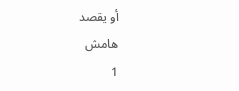أو يقصد
هامش
1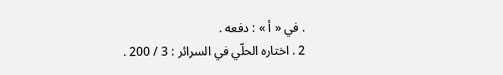. في « أ » : دفعه .
2 . اختاره الحلّي في السرائر : 3 / 200 .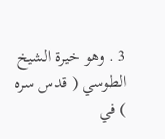3 . وهو خيرة الشيخ الطوسي ( قدس سره ) في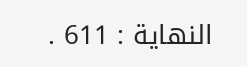النهاية : 611 .